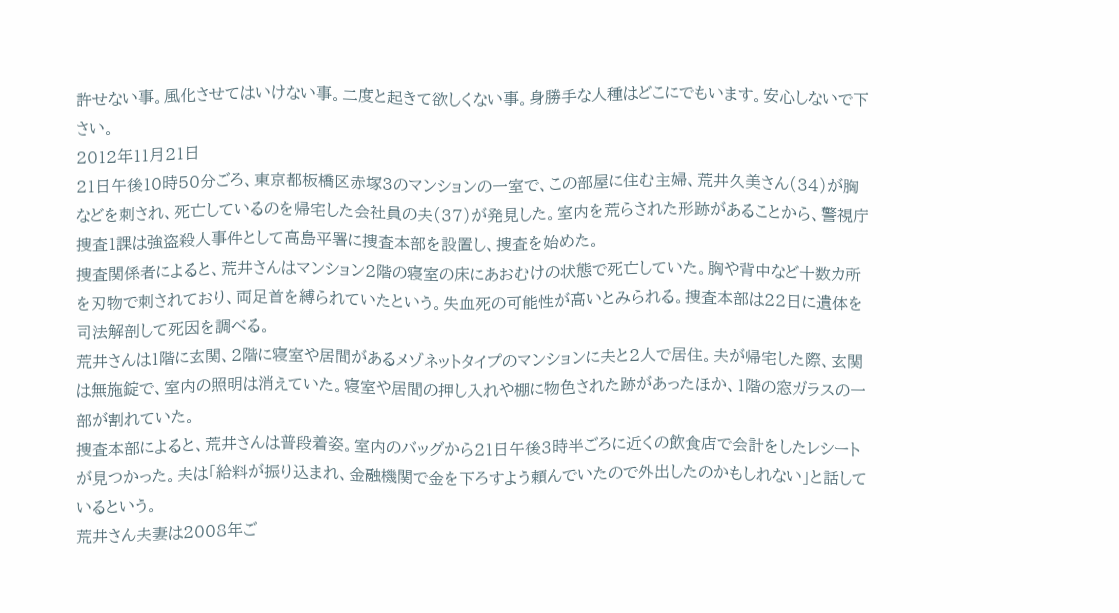許せない事。風化させてはいけない事。二度と起きて欲しくない事。身勝手な人種はどこにでもいます。安心しないで下さい。
2012年11月21日
21日午後10時50分ごろ、東京都板橋区赤塚3のマンションの一室で、この部屋に住む主婦、荒井久美さん(34)が胸などを刺され、死亡しているのを帰宅した会社員の夫(37)が発見した。室内を荒らされた形跡があることから、警視庁捜査1課は強盗殺人事件として高島平署に捜査本部を設置し、捜査を始めた。
捜査関係者によると、荒井さんはマンション2階の寝室の床にあおむけの状態で死亡していた。胸や背中など十数カ所を刃物で刺されており、両足首を縛られていたという。失血死の可能性が高いとみられる。捜査本部は22日に遺体を司法解剖して死因を調べる。
荒井さんは1階に玄関、2階に寝室や居間があるメゾネットタイプのマンションに夫と2人で居住。夫が帰宅した際、玄関は無施錠で、室内の照明は消えていた。寝室や居間の押し入れや棚に物色された跡があったほか、1階の窓ガラスの一部が割れていた。
捜査本部によると、荒井さんは普段着姿。室内のバッグから21日午後3時半ごろに近くの飲食店で会計をしたレシートが見つかった。夫は「給料が振り込まれ、金融機関で金を下ろすよう頼んでいたので外出したのかもしれない」と話しているという。
荒井さん夫妻は2008年ご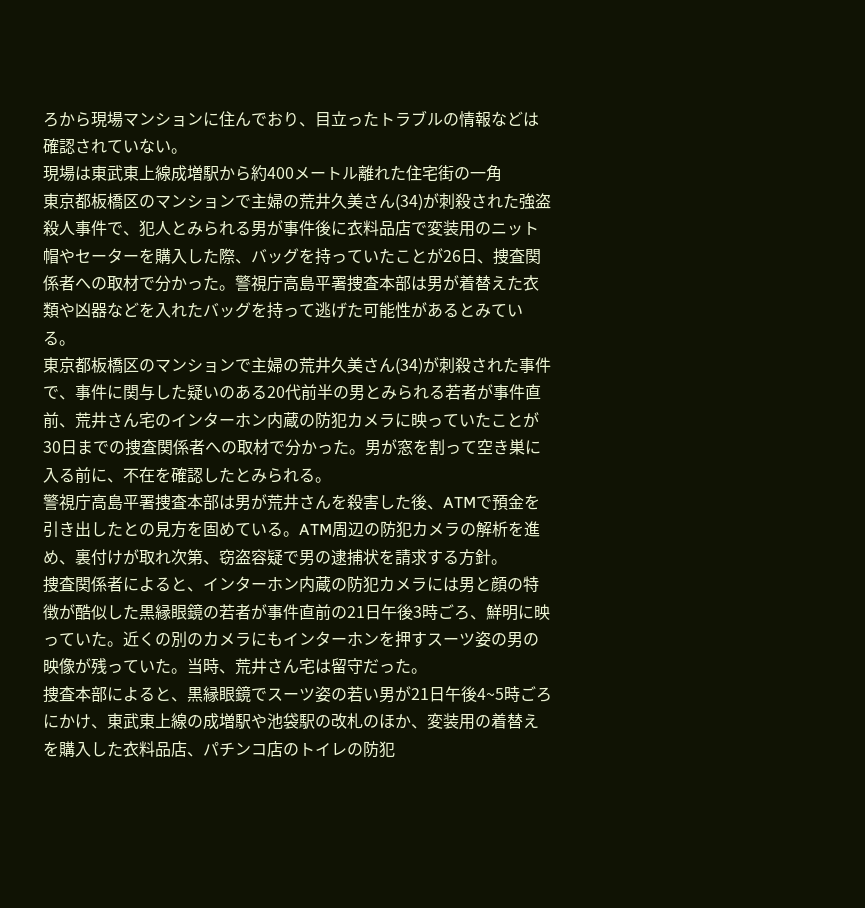ろから現場マンションに住んでおり、目立ったトラブルの情報などは確認されていない。
現場は東武東上線成増駅から約400メートル離れた住宅街の一角
東京都板橋区のマンションで主婦の荒井久美さん(34)が刺殺された強盗殺人事件で、犯人とみられる男が事件後に衣料品店で変装用のニット帽やセーターを購入した際、バッグを持っていたことが26日、捜査関係者への取材で分かった。警視庁高島平署捜査本部は男が着替えた衣類や凶器などを入れたバッグを持って逃げた可能性があるとみている。
東京都板橋区のマンションで主婦の荒井久美さん(34)が刺殺された事件で、事件に関与した疑いのある20代前半の男とみられる若者が事件直前、荒井さん宅のインターホン内蔵の防犯カメラに映っていたことが30日までの捜査関係者への取材で分かった。男が窓を割って空き巣に入る前に、不在を確認したとみられる。
警視庁高島平署捜査本部は男が荒井さんを殺害した後、ATMで預金を引き出したとの見方を固めている。ATM周辺の防犯カメラの解析を進め、裏付けが取れ次第、窃盗容疑で男の逮捕状を請求する方針。
捜査関係者によると、インターホン内蔵の防犯カメラには男と顔の特徴が酷似した黒縁眼鏡の若者が事件直前の21日午後3時ごろ、鮮明に映っていた。近くの別のカメラにもインターホンを押すスーツ姿の男の映像が残っていた。当時、荒井さん宅は留守だった。
捜査本部によると、黒縁眼鏡でスーツ姿の若い男が21日午後4~5時ごろにかけ、東武東上線の成増駅や池袋駅の改札のほか、変装用の着替えを購入した衣料品店、パチンコ店のトイレの防犯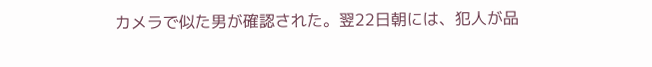カメラで似た男が確認された。翌22日朝には、犯人が品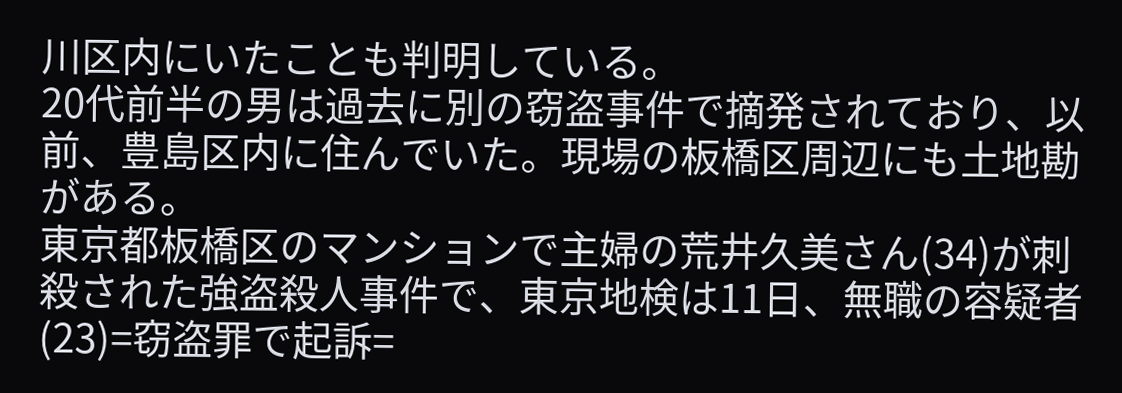川区内にいたことも判明している。
20代前半の男は過去に別の窃盗事件で摘発されており、以前、豊島区内に住んでいた。現場の板橋区周辺にも土地勘がある。
東京都板橋区のマンションで主婦の荒井久美さん(34)が刺殺された強盗殺人事件で、東京地検は11日、無職の容疑者(23)=窃盗罪で起訴=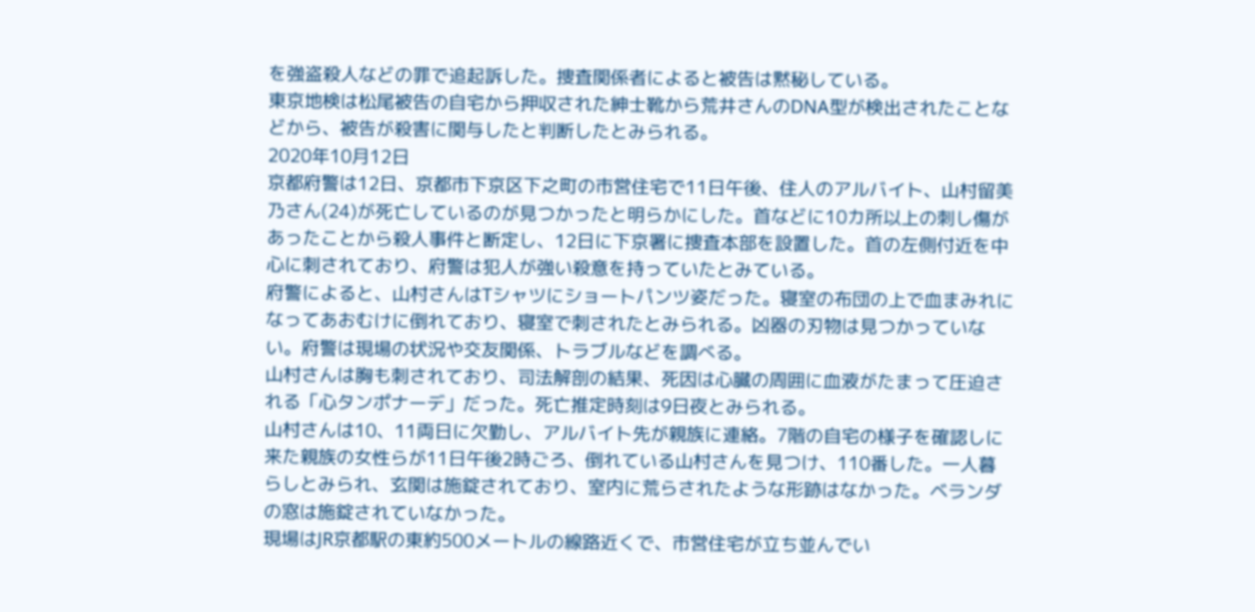を強盗殺人などの罪で追起訴した。捜査関係者によると被告は黙秘している。
東京地検は松尾被告の自宅から押収された紳士靴から荒井さんのDNA型が検出されたことなどから、被告が殺害に関与したと判断したとみられる。
2020年10月12日
京都府警は12日、京都市下京区下之町の市営住宅で11日午後、住人のアルバイト、山村留美乃さん(24)が死亡しているのが見つかったと明らかにした。首などに10カ所以上の刺し傷があったことから殺人事件と断定し、12日に下京署に捜査本部を設置した。首の左側付近を中心に刺されており、府警は犯人が強い殺意を持っていたとみている。
府警によると、山村さんはTシャツにショートパンツ姿だった。寝室の布団の上で血まみれになってあおむけに倒れており、寝室で刺されたとみられる。凶器の刃物は見つかっていない。府警は現場の状況や交友関係、トラブルなどを調べる。
山村さんは胸も刺されており、司法解剖の結果、死因は心臓の周囲に血液がたまって圧迫される「心タンポナーデ」だった。死亡推定時刻は9日夜とみられる。
山村さんは10、11両日に欠勤し、アルバイト先が親族に連絡。7階の自宅の様子を確認しに来た親族の女性らが11日午後2時ごろ、倒れている山村さんを見つけ、110番した。一人暮らしとみられ、玄関は施錠されており、室内に荒らされたような形跡はなかった。ベランダの窓は施錠されていなかった。
現場はJR京都駅の東約500メートルの線路近くで、市営住宅が立ち並んでい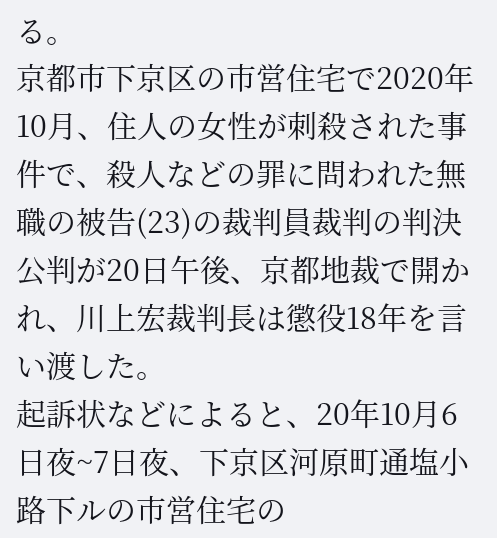る。
京都市下京区の市営住宅で2020年10月、住人の女性が刺殺された事件で、殺人などの罪に問われた無職の被告(23)の裁判員裁判の判決公判が20日午後、京都地裁で開かれ、川上宏裁判長は懲役18年を言い渡した。
起訴状などによると、20年10月6日夜~7日夜、下京区河原町通塩小路下ルの市営住宅の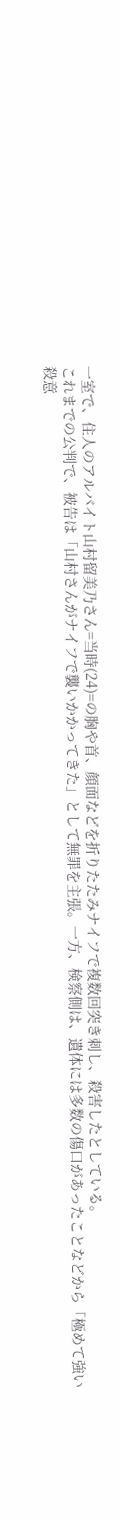一室で、住人のアルバイト山村留美乃さん=当時(24)=の胸や首、顔面などを折りたたみナイフで複数回突き刺し、殺害したとしている。
これまでの公判で、被告は「山村さんがナイフで襲いかかってきた」として無罪を主張。一方、検察側は、遺体には多数の傷口があったことなどから「極めて強い殺意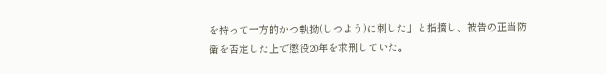を持って一方的かつ執拗(しつよう)に刺した」と指摘し、被告の正当防衛を否定した上で懲役20年を求刑していた。